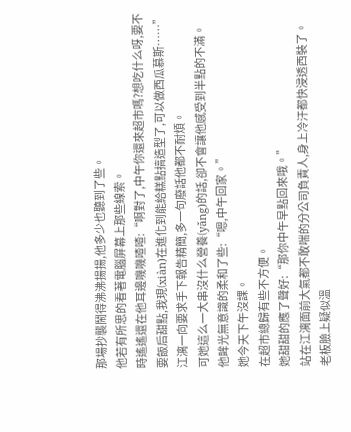那場抄襲鬧得沸沸揚揚,他多少也聽到了些。
他若有所思的看著電腦屏幕上那些線索。
時遙遙還在他耳邊嘰嘰喳喳:“啊對了,中午你還來超市嗎?想吃什么呀,要不要飯后甜點,我現(xiàn)在進化到能給糕點搞造型了,可以做西瓜慕斯……”
江漓一向要求手下報告精簡,多一句廢話他都不耐煩。
可她這么一大串沒什么營養(yǎng)的話,卻不會讓他感受到半點的不滿。
他眸光無意識的柔和了些:“嗯,中午回家。”
她今天下午沒課。
在超市總歸有些不方便。
她甜甜的應了聲好:“那你中午早點回來哦。”
站在江漓面前大氣都不敢喘的分公司負責人,身上冷汗都快浸透西裝了。
老板臉上疑似溫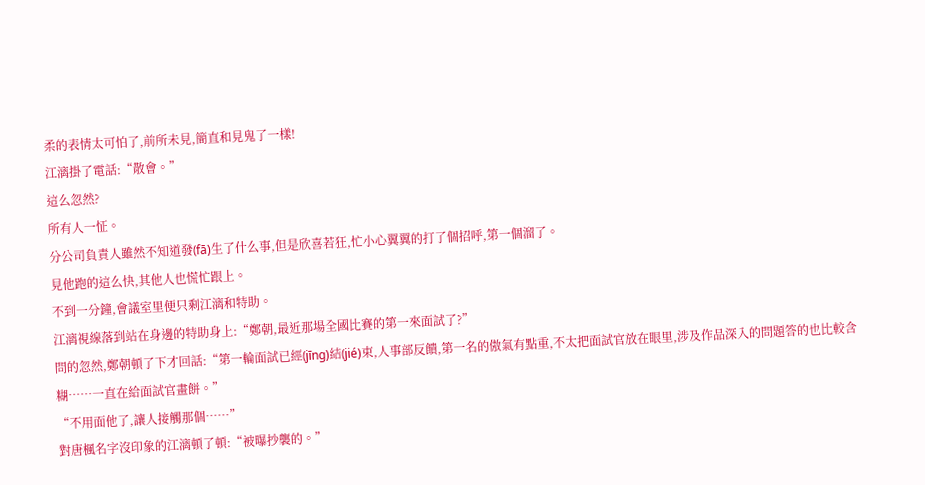柔的表情太可怕了,前所未見,簡直和見鬼了一樣!
江漓掛了電話:“散會。”
這么忽然?
所有人一怔。
分公司負責人雖然不知道發(fā)生了什么事,但是欣喜若狂,忙小心翼翼的打了個招呼,第一個溜了。
見他跑的這么快,其他人也慌忙跟上。
不到一分鐘,會議室里便只剩江漓和特助。
江漓視線落到站在身邊的特助身上:“鄭朝,最近那場全國比賽的第一來面試了?”
問的忽然,鄭朝頓了下才回話:“第一輪面試已經(jīng)結(jié)束,人事部反饋,第一名的傲氣有點重,不太把面試官放在眼里,涉及作品深入的問題答的也比較含糊……一直在給面試官畫餅。”
“不用面他了,讓人接觸那個……”
對唐楓名字沒印象的江漓頓了頓:“被曝抄襲的。”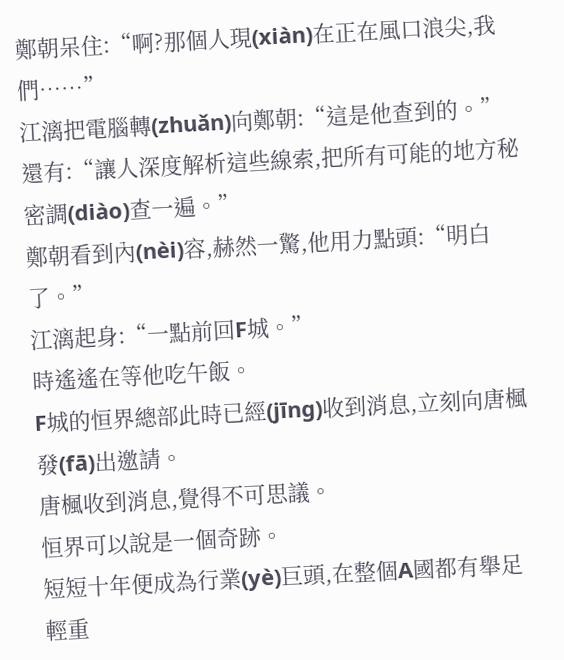鄭朝呆住:“啊?那個人現(xiàn)在正在風口浪尖,我們……”
江漓把電腦轉(zhuǎn)向鄭朝:“這是他查到的。”
還有:“讓人深度解析這些線索,把所有可能的地方秘密調(diào)查一遍。”
鄭朝看到內(nèi)容,赫然一驚,他用力點頭:“明白了。”
江漓起身:“一點前回F城。”
時遙遙在等他吃午飯。
F城的恒界總部此時已經(jīng)收到消息,立刻向唐楓發(fā)出邀請。
唐楓收到消息,覺得不可思議。
恒界可以說是一個奇跡。
短短十年便成為行業(yè)巨頭,在整個A國都有舉足輕重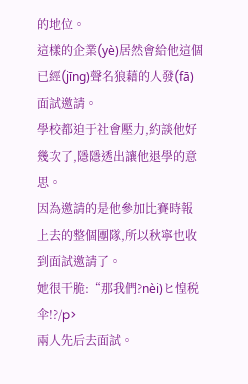的地位。
這樣的企業(yè)居然會給他這個已經(jīng)聲名狼藉的人發(fā)面試邀請。
學校都迫于社會壓力,約談他好幾次了,隱隱透出讓他退學的意思。
因為邀請的是他參加比賽時報上去的整個團隊,所以秋寧也收到面試邀請了。
她很干脆:“那我們?nèi)ヒ惶税伞!?/p>
兩人先后去面試。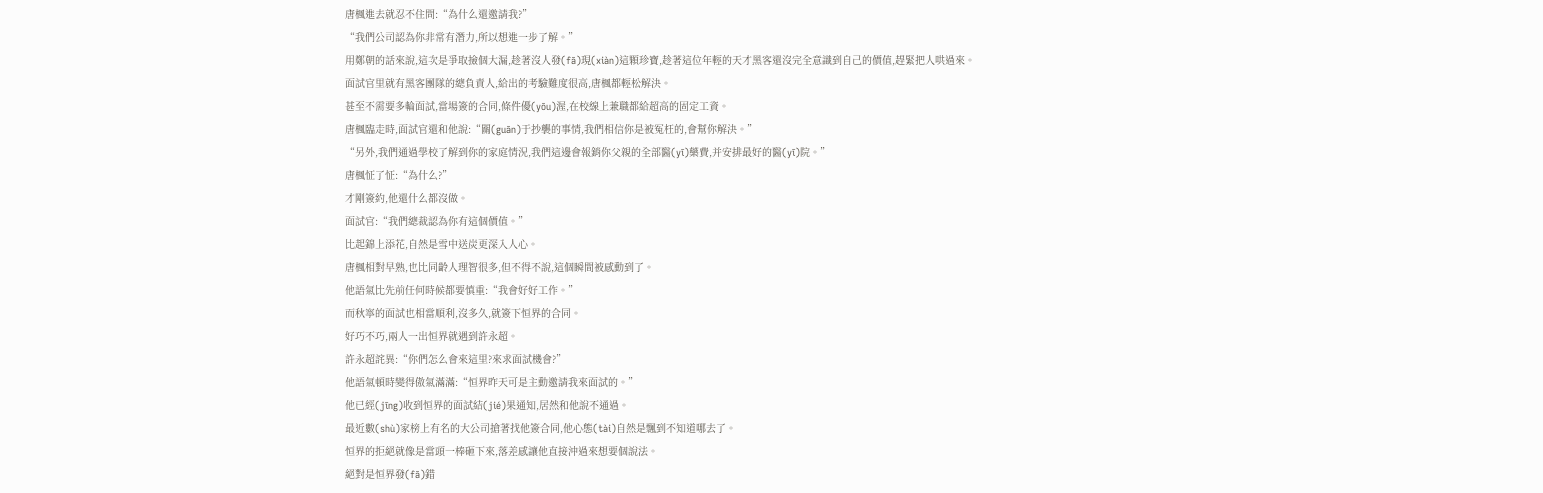唐楓進去就忍不住問:“為什么還邀請我?”
“我們公司認為你非常有潛力,所以想進一步了解。”
用鄭朝的話來說,這次是爭取撿個大漏,趁著沒人發(fā)現(xiàn)這顆珍寶,趁著這位年輕的天才黑客還沒完全意識到自己的價值,趕緊把人哄過來。
面試官里就有黑客團隊的總負責人,給出的考驗難度很高,唐楓都輕松解決。
甚至不需要多輪面試,當場簽的合同,條件優(yōu)渥,在校線上兼職都給超高的固定工資。
唐楓臨走時,面試官還和他說:“關(guān)于抄襲的事情,我們相信你是被冤枉的,會幫你解決。”
“另外,我們通過學校了解到你的家庭情況,我們這邊會報銷你父親的全部醫(yī)藥費,并安排最好的醫(yī)院。”
唐楓怔了怔:“為什么?”
才剛簽約,他還什么都沒做。
面試官:“我們總裁認為你有這個價值。”
比起錦上添花,自然是雪中送炭更深入人心。
唐楓相對早熟,也比同齡人理智很多,但不得不說,這個瞬間被感動到了。
他語氣比先前任何時候都要慎重:“我會好好工作。”
而秋寧的面試也相當順利,沒多久,就簽下恒界的合同。
好巧不巧,兩人一出恒界就遇到許永超。
許永超詫異:“你們怎么會來這里?來求面試機會?”
他語氣頓時變得傲氣滿滿:“恒界昨天可是主動邀請我來面試的。”
他已經(jīng)收到恒界的面試結(jié)果通知,居然和他說不通過。
最近數(shù)家榜上有名的大公司搶著找他簽合同,他心態(tài)自然是飄到不知道哪去了。
恒界的拒絕就像是當頭一棒砸下來,落差感讓他直接沖過來想要個說法。
絕對是恒界發(fā)錯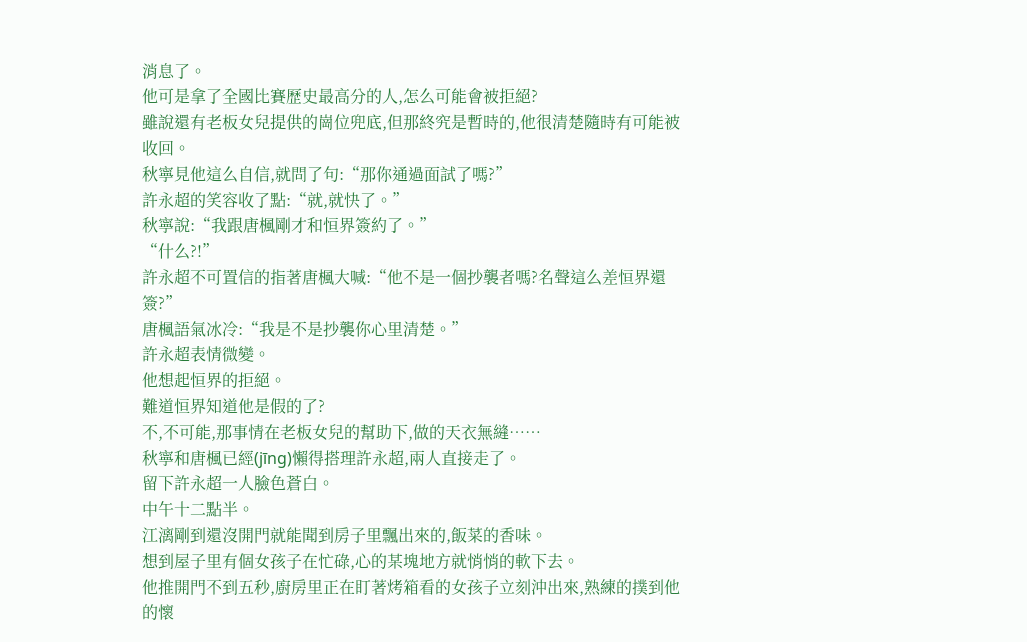消息了。
他可是拿了全國比賽歷史最高分的人,怎么可能會被拒絕?
雖說還有老板女兒提供的崗位兜底,但那終究是暫時的,他很清楚隨時有可能被收回。
秋寧見他這么自信,就問了句:“那你通過面試了嗎?”
許永超的笑容收了點:“就,就快了。”
秋寧說:“我跟唐楓剛才和恒界簽約了。”
“什么?!”
許永超不可置信的指著唐楓大喊:“他不是一個抄襲者嗎?名聲這么差恒界還簽?”
唐楓語氣冰冷:“我是不是抄襲你心里清楚。”
許永超表情微變。
他想起恒界的拒絕。
難道恒界知道他是假的了?
不,不可能,那事情在老板女兒的幫助下,做的天衣無縫……
秋寧和唐楓已經(jīng)懶得搭理許永超,兩人直接走了。
留下許永超一人臉色蒼白。
中午十二點半。
江漓剛到還沒開門就能聞到房子里飄出來的,飯菜的香味。
想到屋子里有個女孩子在忙碌,心的某塊地方就悄悄的軟下去。
他推開門不到五秒,廚房里正在盯著烤箱看的女孩子立刻沖出來,熟練的撲到他的懷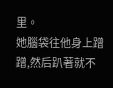里。
她腦袋往他身上蹭蹭,然后趴著就不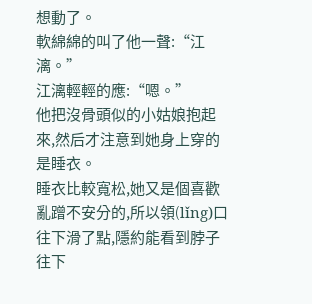想動了。
軟綿綿的叫了他一聲:“江漓。”
江漓輕輕的應:“嗯。”
他把沒骨頭似的小姑娘抱起來,然后才注意到她身上穿的是睡衣。
睡衣比較寬松,她又是個喜歡亂蹭不安分的,所以領(lǐng)口往下滑了點,隱約能看到脖子往下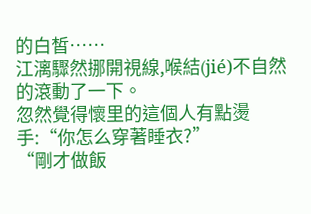的白皙……
江漓驟然挪開視線,喉結(jié)不自然的滾動了一下。
忽然覺得懷里的這個人有點燙手:“你怎么穿著睡衣?”
“剛才做飯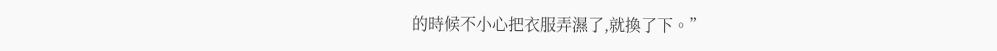的時候不小心把衣服弄濕了,就換了下。”